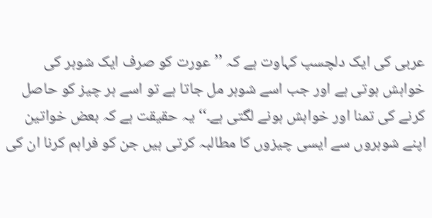عربی کی ایک دلچسپ کہاوت ہے کہ ’’عورت کو صرف ایک شوہر کی خواہش ہوتی ہے اور جب اسے شوہر مل جاتا ہے تو اسے ہر چیز کو حاصل کرنے کی تمنا اور خواہش ہونے لگتی ہے۔‘‘ یہ حقیقت ہے کہ بعض خواتین اپنے شوہروں سے ایسی چیزوں کا مطالبہ کرتی ہیں جن کو فراہم کرنا ان کی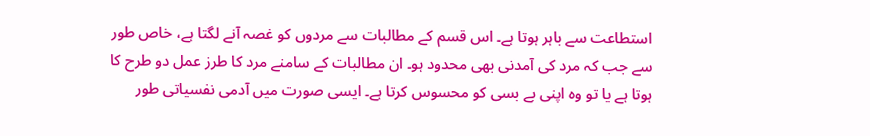استطاعت سے باہر ہوتا ہے۔ اس قسم کے مطالبات سے مردوں کو غصہ آنے لگتا ہے، خاص طور سے جب کہ مرد کی آمدنی بھی محدود ہو۔ ان مطالبات کے سامنے مرد کا طرز عمل دو طرح کا ہوتا ہے یا تو وہ اپنی بے بسی کو محسوس کرتا ہے۔ ایسی صورت میں آدمی نفسیاتی طور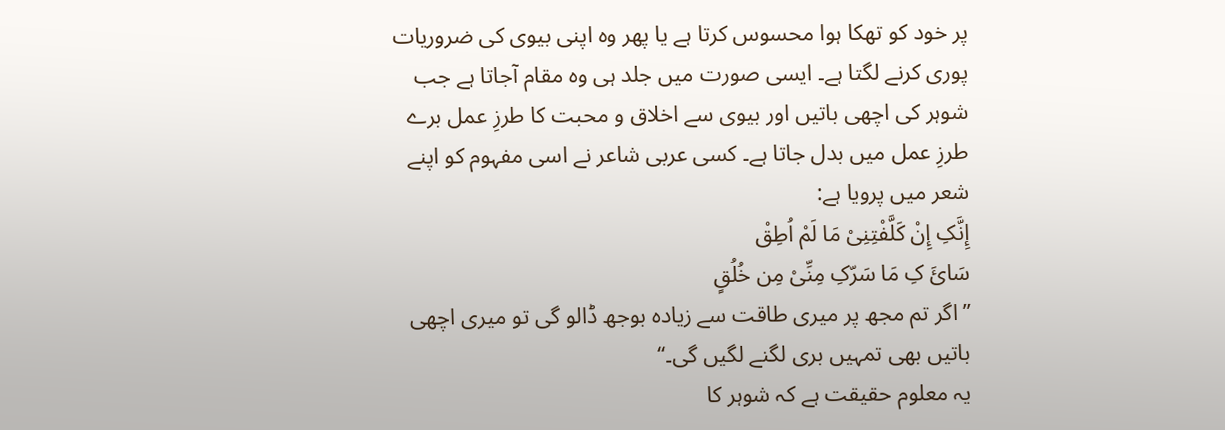پر خود کو تھکا ہوا محسوس کرتا ہے یا پھر وہ اپنی بیوی کی ضروریات پوری کرنے لگتا ہے۔ ایسی صورت میں جلد ہی وہ مقام آجاتا ہے جب شوہر کی اچھی باتیں اور بیوی سے اخلاق و محبت کا طرزِ عمل برے طرزِ عمل میں بدل جاتا ہے۔ کسی عربی شاعر نے اسی مفہوم کو اپنے شعر میں پرویا ہے:
إِنَّکِ إِنْ کَلَّفْتِنِیْ مَا لَمْ اُطِقْ
سَائَ کِ مَا سَرّکِ مِنِّیْ مِن خُلُقٍ
’’اگر تم مجھ پر میری طاقت سے زیادہ بوجھ ڈالو گی تو میری اچھی باتیں بھی تمہیں بری لگنے لگیں گی۔‘‘
یہ معلوم حقیقت ہے کہ شوہر کا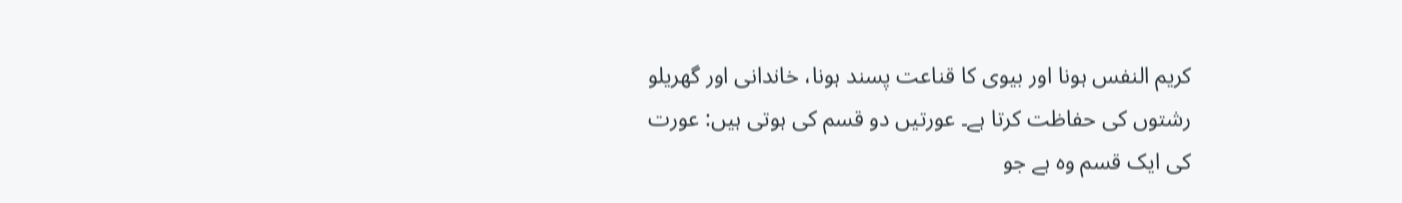کریم النفس ہونا اور بیوی کا قناعت پسند ہونا، خاندانی اور گھریلو رشتوں کی حفاظت کرتا ہے۔ عورتیں دو قسم کی ہوتی ہیں: عورت کی ایک قسم وہ ہے جو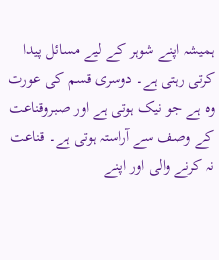ہمیشہ اپنے شوہر کے لیے مسائل پیدا کرتی رہتی ہے۔ دوسری قسم کی عورت وہ ہے جو نیک ہوتی ہے اور صبروقناعت کے وصف سے آراستہ ہوتی ہے۔ قناعت نہ کرنے والی اور اپنے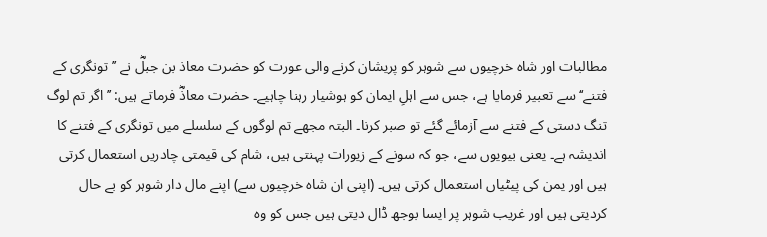مطالبات اور شاہ خرچیوں سے شوہر کو پریشان کرنے والی عورت کو حضرت معاذ بن جبلؓ نے ’’تونگری کے فتنے‘‘ سے تعبیر فرمایا ہے، جس سے اہلِ ایمان کو ہوشیار رہنا چاہیے۔ حضرت معاذؓ فرماتے ہیں: ’’اگر تم لوگ تنگ دستی کے فتنے سے آزمائے گئے تو صبر کرنا۔ البتہ مجھے تم لوگوں کے سلسلے میں تونگری کے فتنے کا اندیشہ ہے۔ یعنی بیویوں سے، جو کہ سونے کے زیورات پہنتی ہیں، شام کی قیمتی چادریں استعمال کرتی ہیں اور یمن کی پیٹیاں استعمال کرتی ہیں۔ (اپنی ان شاہ خرچیوں سے) اپنے مال دار شوہر کو بے حال کردیتی ہیں اور غریب شوہر پر ایسا بوجھ ڈال دیتی ہیں جس کو وہ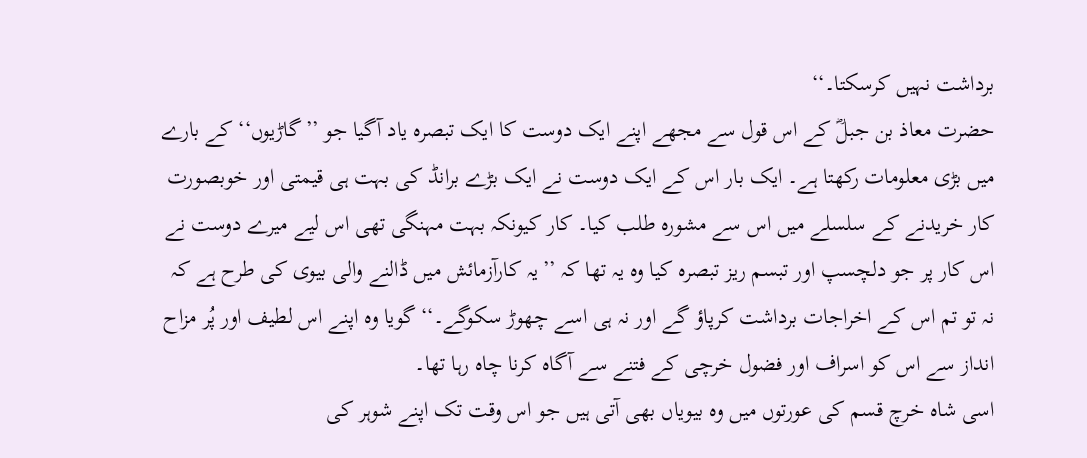برداشت نہیں کرسکتا۔‘‘
حضرت معاذ بن جبلؓ کے اس قول سے مجھے اپنے ایک دوست کا ایک تبصرہ یاد آگیا جو ’’گاڑیوں‘‘ کے بارے میں بڑی معلومات رکھتا ہے۔ ایک بار اس کے ایک دوست نے ایک بڑے برانڈ کی بہت ہی قیمتی اور خوبصورت کار خریدنے کے سلسلے میں اس سے مشورہ طلب کیا۔ کار کیونکہ بہت مہنگی تھی اس لیے میرے دوست نے اس کار پر جو دلچسپ اور تبسم ریز تبصرہ کیا وہ یہ تھا کہ ’’یہ کارآزمائش میں ڈالنے والی بیوی کی طرح ہے کہ نہ تو تم اس کے اخراجات برداشت کرپاؤ گے اور نہ ہی اسے چھوڑ سکوگے۔‘‘ گویا وہ اپنے اس لطیف اور پُر مزاح انداز سے اس کو اسراف اور فضول خرچی کے فتنے سے آگاہ کرنا چاہ رہا تھا۔
اسی شاہ خرچ قسم کی عورتوں میں وہ بیویاں بھی آتی ہیں جو اس وقت تک اپنے شوہر کی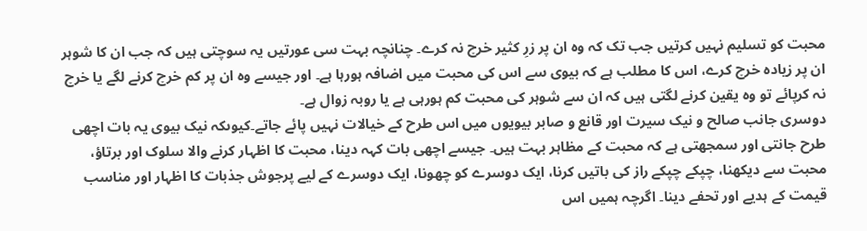محبت کو تسلیم نہیں کرتیں جب تک کہ وہ ان پر زرِ کثیر خرچ نہ کرے۔ چنانچہ بہت سی عورتیں یہ سوچتی ہیں کہ جب ان کا شوہر ان پر زیادہ خرچ کرے، اس کا مطلب ہے کہ بیوی سے اس کی محبت میں اضافہ ہورہا ہے۔ اور جیسے وہ ان پر کم خرچ کرنے لگے یا خرچ نہ کرپائے تو وہ یقین کرنے لگتی ہیں کہ ان سے شوہر کی محبت کم ہورہی ہے یا روبہ زوال ہے۔
دوسری جانب صالح و نیک سیرت اور قانع و صابر بیویوں میں اس طرح کے خیالات نہیں پائے جاتے۔کیوںکہ نیک بیوی یہ بات اچھی طرح جانتی اور سمجھتی ہے کہ محبت کے مظاہر بہت ہیں۔ جیسے اچھی بات کہہ دینا، محبت کا اظہار کرنے والا سلوک اور برتاؤ، محبت سے دیکھنا، چپکے چپکے راز کی باتیں کرنا، ایک دوسرے کو چھونا، ایک دوسرے کے لیے پرجوش جذبات کا اظہار اور مناسب قیمت کے ہدیے اور تحفے دینا۔ اگرچہ ہمیں اس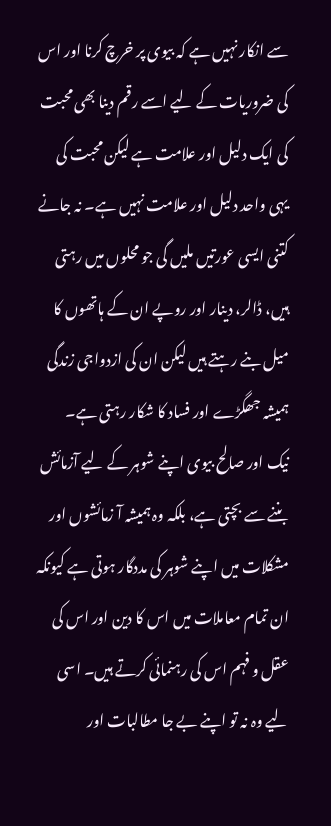سے انکار نہیں ہے کہ بیوی پر خرچ کرنا اور اس کی ضروریات کے لیے اسے رقم دینا بھی محبت کی ایک دلیل اور علامت ہے لیکن محبت کی یہی واحد دلیل اور علامت نہیں ہے۔ نہ جانے کتنی ایسی عورتیں ملیں گی جو محلوں میں رہتی ہیں، ڈالر، دینار اور روپے ان کے ہاتھوں کا میل بنے رہتے ہیں لیکن ان کی ازدواجی زندگی ہمیشہ جھگڑے اور فساد کا شکار رہتی ہے۔
نیک اور صالح بیوی اپنے شوہر کے لیے آزمائش بننے سے بچتی ہے، بلکہ وہ ہمیشہ آ زمائشوں اور مشکلات میں اپنے شوہر کی مددگار ہوتی ہے کیونکہ ان تمام معاملات میں اس کا دین اور اس کی عقل و فہم اس کی رہنمائی کرتے ہیں۔ اسی لیے وہ نہ تو اپنے بے جا مطالبات اور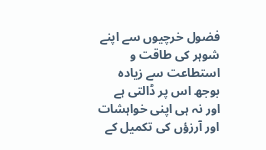فضول خرچیوں سے اپنے شوہر کی طاقت و استطاعت سے زیادہ بوجھ اس پر ڈالتی ہے اور نہ ہی اپنی خواہشات اور آرزؤں کی تکمیل کے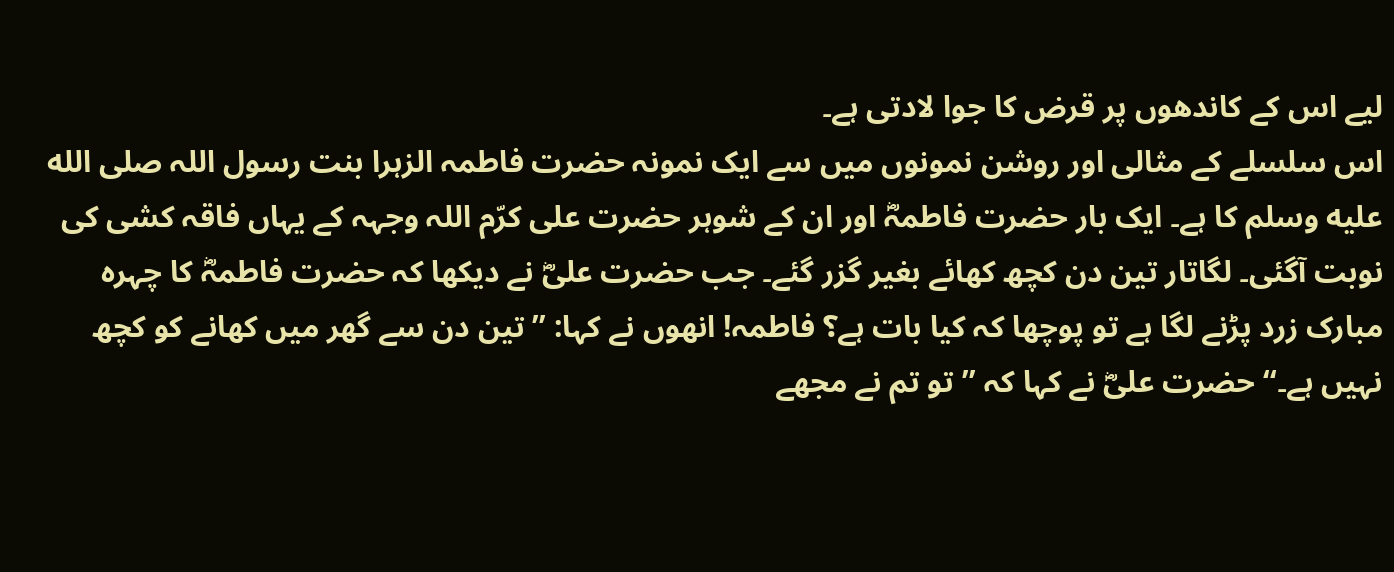لیے اس کے کاندھوں پر قرض کا جوا لادتی ہے۔
اس سلسلے کے مثالی اور روشن نمونوں میں سے ایک نمونہ حضرت فاطمہ الزہرا بنت رسول اللہ صلى الله عليه وسلم کا ہے۔ ایک بار حضرت فاطمہؓ اور ان کے شوہر حضرت علی کرّم اللہ وجہہ کے یہاں فاقہ کشی کی نوبت آگئی۔ لگاتار تین دن کچھ کھائے بغیر گزر گئے۔ جب حضرت علیؓ نے دیکھا کہ حضرت فاطمہؓ کا چہرہ مبارک زرد پڑنے لگا ہے تو پوچھا کہ کیا بات ہے؟ فاطمہ! انھوں نے کہا: ’’تین دن سے گھر میں کھانے کو کچھ نہیں ہے۔‘‘ حضرت علیؓ نے کہا کہ ’’تو تم نے مجھے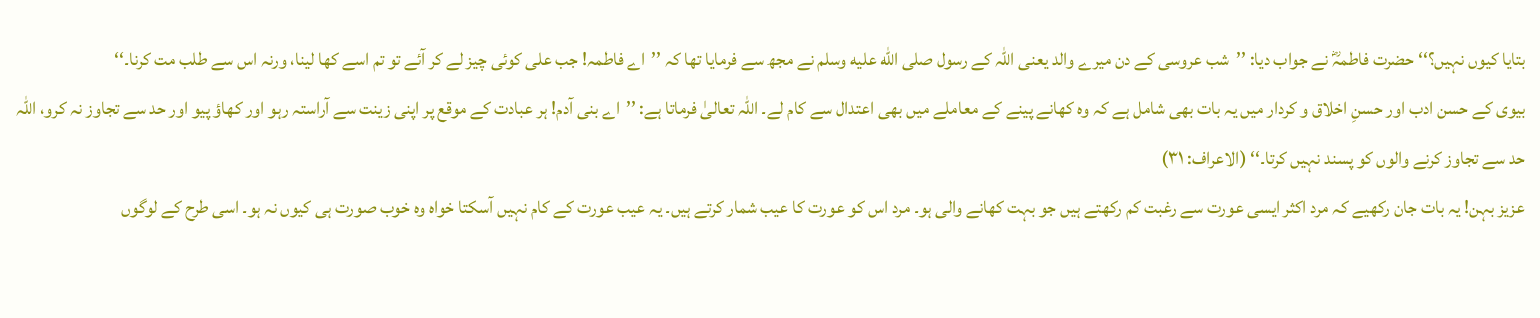بتایا کیوں نہیں؟‘‘ حضرت فاطمہؓ نے جواب دیا: ’’شب عروسی کے دن میرے والد یعنی اللہ کے رسول صلى الله عليه وسلم نے مجھ سے فرمایا تھا کہ ’’اے فاطمہ! جب علی کوئی چیز لے کر آئے تو تم اسے کھا لینا، ورنہ اس سے طلب مت کرنا۔‘‘
بیوی کے حسن ادب اور حسنِ اخلاق و کردار میں یہ بات بھی شامل ہے کہ وہ کھانے پینے کے معاملے میں بھی اعتدال سے کام لے۔ اللہ تعالیٰ فرماتا ہے: ’’اے بنی آدم! ہر عبادت کے موقع پر اپنی زینت سے آراستہ رہو اور کھاؤ پیو اور حد سے تجاوز نہ کرو، اللہ حد سے تجاوز کرنے والوں کو پسند نہیں کرتا۔‘‘ (الاعراف: ۳۱)
عزیز بہن! یہ بات جان رکھیے کہ مرد اکثر ایسی عورت سے رغبت کم رکھتے ہیں جو بہت کھانے والی ہو۔ مرد اس کو عورت کا عیب شمار کرتے ہیں۔ یہ عیب عورت کے کام نہیں آسکتا خواہ وہ خوب صورت ہی کیوں نہ ہو۔ اسی طرح کے لوگوں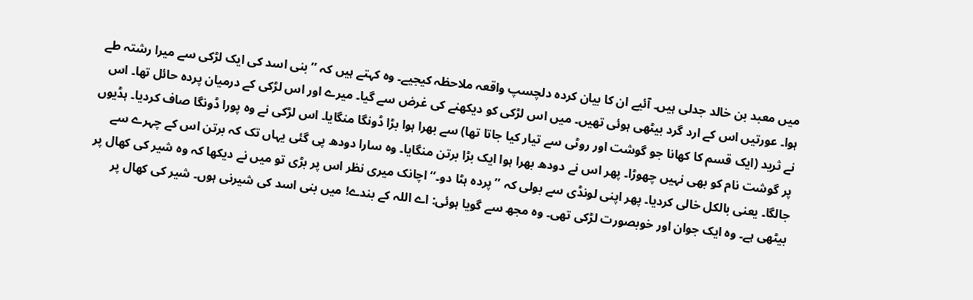میں معبد بن خالد جدلی ہیں۔ آئیے ان کا بیان کردہ دلچسپ واقعہ ملاحظہ کیجیے۔ وہ کہتے ہیں کہ ’’بنی اسد کی ایک لڑکی سے میرا رشتہ طے ہوا۔ عورتیں اس کے ارد گرد بیٹھی ہوئی تھیں۔ میں اس لڑکی کو دیکھنے کی غرض سے گیا۔ میرے اور اس لڑکی کے درمیان پردہ حائل تھا۔ اس نے ثرید (ایک قسم کا کھانا جو گوشت اور روٹی سے تیار کیا جاتا تھا) سے بھرا ہوا بڑا ڈونگا منگایا۔ اس لڑکی نے وہ پورا ڈونگا صاف کردیا۔ ہڈیوں پر گوشت نام کو بھی نہیں چھوڑا۔ پھر اس نے دودھ بھرا ہوا ایک بڑا برتن منگایا۔ وہ سارا دودھ پی گئی یہاں تک کہ برتن اس کے چہرے سے جالگا۔ یعنی بالکل خالی کردیا۔ پھر اپنی لونڈی سے بولی کہ ’’پردہ ہٹا دو۔‘‘ اچانک میری نظر اس پر بڑی تو میں نے دیکھا کہ وہ شیر کی کھال پر بیٹھی ہے۔ وہ ایک جوان اور خوبصورت لڑکی تھی۔ وہ مجھ سے گویا ہوئی: اے اللہ کے بندے! میں بنی اسد کی شیرنی ہوں۔ شیر کی کھال پر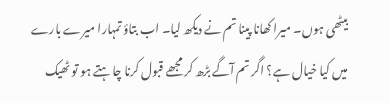بیٹھی ہوں۔ میرا کھانا پینا تم نے دیکھ لیا۔ اب بتاؤ تمہارا میرے بارے میں کیا خیال ہے؟ اگر تم آگے بڑھ کر مجھے قبول کرنا چاہتے ہو تو ٹھیک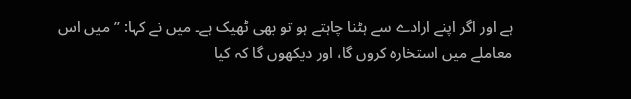ہے اور اگر اپنے ارادے سے ہٹنا چاہتے ہو تو بھی ٹھیک ہے۔ میں نے کہا: ’’میں اس معاملے میں استخارہ کروں گا، اور دیکھوں گا کہ کیا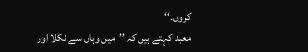کروں۔‘‘
معبد کہتے ہیں کہ ’’میں وہاں سے نکلا اور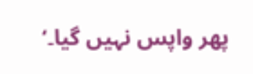پھر واپس نہیں گیا۔‘